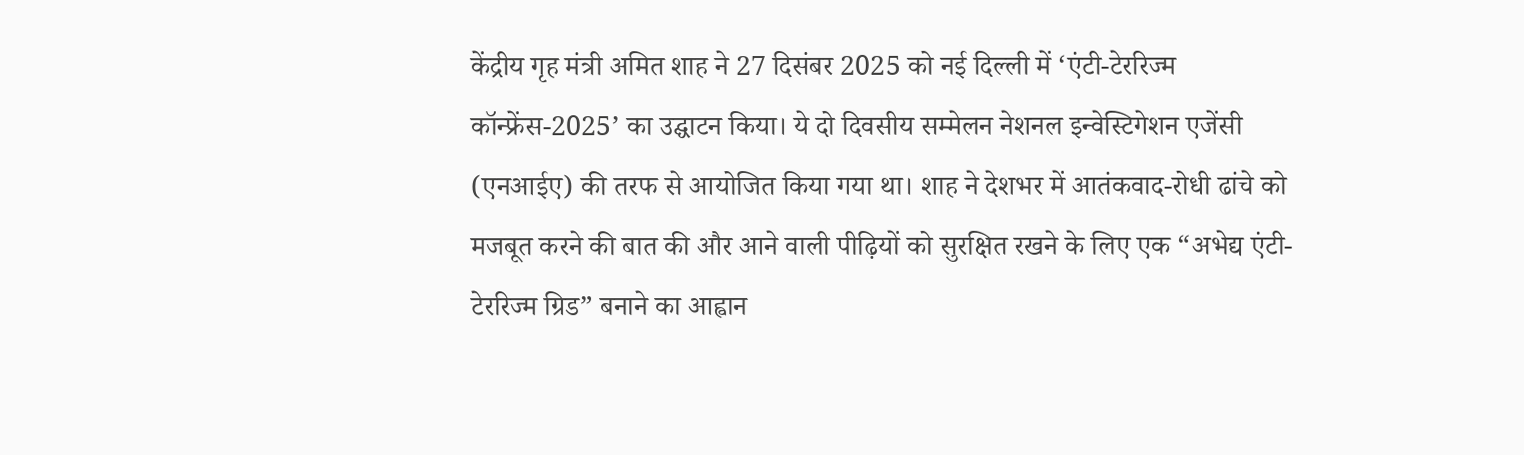केंद्रीय गृह मंत्री अमित शाह ने 27 दिसंबर 2025 को नई दिल्ली में ‘एंटी-टेररिज्म कॉन्फ्रेंस-2025’ का उद्घाटन किया। ये दो दिवसीय सम्मेलन नेशनल इन्वेस्टिगेशन एजेंसी (एनआईए) की तरफ से आयोजित किया गया था। शाह ने देशभर में आतंकवाद-रोधी ढांचे को मजबूत करने की बात की और आने वाली पीढ़ियों को सुरक्षित रखने के लिए एक “अभेद्य एंटी-टेररिज्म ग्रिड” बनाने का आह्वान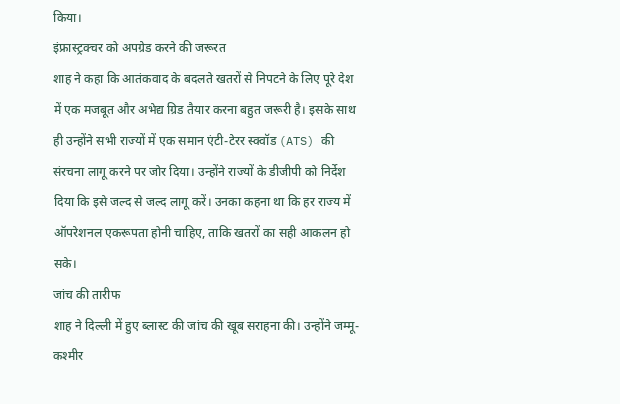किया।
इंफ्रास्ट्रक्चर को अपग्रेड करने की जरूरत
शाह ने कहा कि आतंकवाद के बदलते खतरों से निपटने के लिए पूरे देश में एक मजबूत और अभेद्य ग्रिड तैयार करना बहुत जरूरी है। इसके साथ ही उन्होंने सभी राज्यों में एक समान एंटी-टेरर स्क्वॉड (ATS) की संरचना लागू करने पर जोर दिया। उन्होंने राज्यों के डीजीपी को निर्देश दिया कि इसे जल्द से जल्द लागू करें। उनका कहना था कि हर राज्य में ऑपरेशनल एकरूपता होनी चाहिए, ताकि खतरों का सही आकलन हो सके।
जांच की तारीफ
शाह ने दिल्ली में हुए ब्लास्ट की जांच की खूब सराहना की। उन्होंने जम्मू-कश्मीर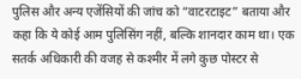पुलिस और अन्य एजेंसियों की जांच को “वाटरटाइट” बताया और कहा कि ये कोई आम पुलिसिंग नहीं, बल्कि शानदार काम था। एक सतर्क अधिकारी की वजह से कश्मीर में लगे कुछ पोस्टर से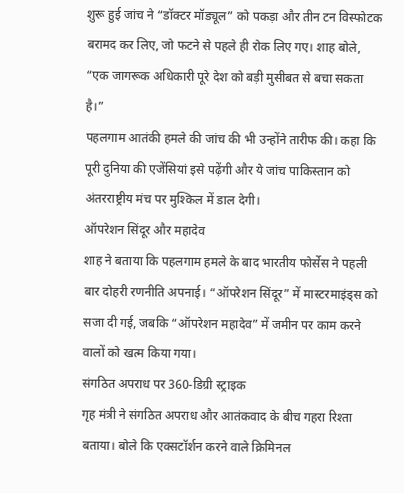शुरू हुई जांच ने “डॉक्टर मॉड्यूल” को पकड़ा और तीन टन विस्फोटक बरामद कर लिए, जो फटने से पहले ही रोक लिए गए। शाह बोले, “एक जागरूक अधिकारी पूरे देश को बड़ी मुसीबत से बचा सकता है।”
पहलगाम आतंकी हमले की जांच की भी उन्होंने तारीफ की। कहा कि पूरी दुनिया की एजेंसियां इसे पढ़ेंगी और ये जांच पाकिस्तान को अंतरराष्ट्रीय मंच पर मुश्किल में डाल देगी।
ऑपरेशन सिंदूर और महादेव
शाह ने बताया कि पहलगाम हमले के बाद भारतीय फोर्सेस ने पहली बार दोहरी रणनीति अपनाई। “ऑपरेशन सिंदूर” में मास्टरमाइंड्स को सजा दी गई, जबकि “ऑपरेशन महादेव” में जमीन पर काम करने वालों को खत्म किया गया।
संगठित अपराध पर 360-डिग्री स्ट्राइक
गृह मंत्री ने संगठित अपराध और आतंकवाद के बीच गहरा रिश्ता बताया। बोले कि एक्सटॉर्शन करने वाले क्रिमिनल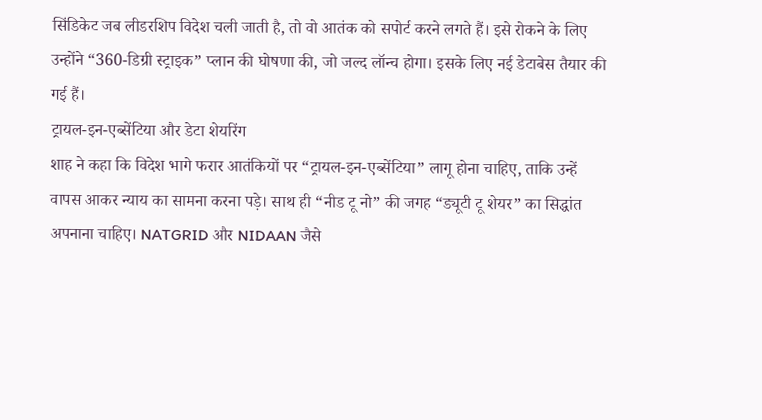सिंडिकेट जब लीडरशिप विदेश चली जाती है, तो वो आतंक को सपोर्ट करने लगते हैं। इसे रोकने के लिए उन्होंने “360-डिग्री स्ट्राइक” प्लान की घोषणा की, जो जल्द लॉन्च होगा। इसके लिए नई डेटाबेस तैयार की गई हैं।
ट्रायल-इन-एब्सेंटिया और डेटा शेयरिंग
शाह ने कहा कि विदेश भागे फरार आतंकियों पर “ट्रायल-इन-एब्सेंटिया” लागू होना चाहिए, ताकि उन्हें वापस आकर न्याय का सामना करना पड़े। साथ ही “नीड टू नो” की जगह “ड्यूटी टू शेयर” का सिद्धांत अपनाना चाहिए। NATGRID और NIDAAN जैसे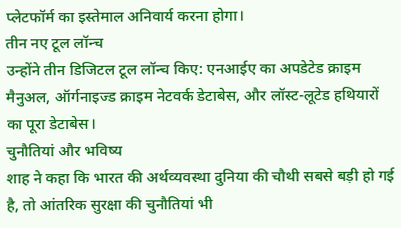प्लेटफॉर्म का इस्तेमाल अनिवार्य करना होगा।
तीन नए टूल लॉन्च
उन्होंने तीन डिजिटल टूल लॉन्च किए: एनआईए का अपडेटेड क्राइम मैनुअल, ऑर्गनाइज्ड क्राइम नेटवर्क डेटाबेस, और लॉस्ट-लूटेड हथियारों का पूरा डेटाबेस।
चुनौतियां और भविष्य
शाह ने कहा कि भारत की अर्थव्यवस्था दुनिया की चौथी सबसे बड़ी हो गई है, तो आंतरिक सुरक्षा की चुनौतियां भी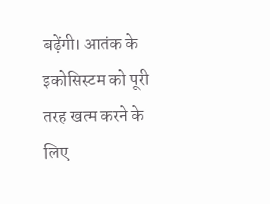बढ़ेंगी। आतंक के इकोसिस्टम को पूरी तरह खत्म करने के लिए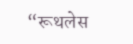“रूथलेस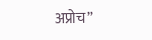अप्रोच”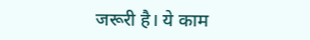जरूरी है। ये काम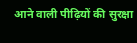आने वाली पीढ़ियों की सुरक्षा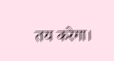तय करेगा।